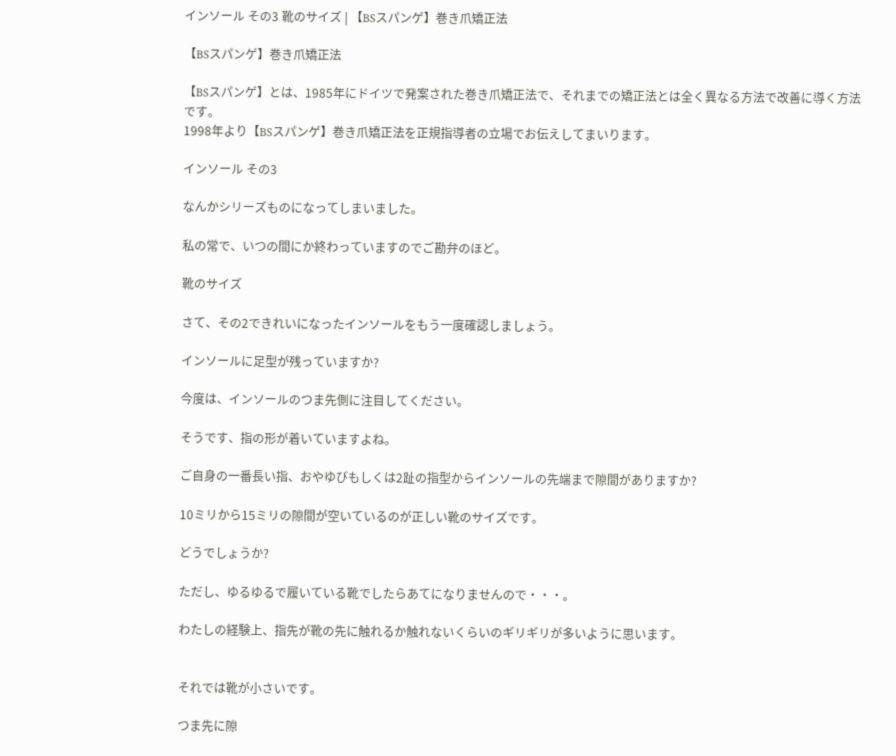インソール その3 靴のサイズ | 【BSスパンゲ】巻き爪矯正法

【BSスパンゲ】巻き爪矯正法

【BSスパンゲ】とは、1985年にドイツで発案された巻き爪矯正法で、それまでの矯正法とは全く異なる方法で改善に導く方法です。
1998年より【BSスパンゲ】巻き爪矯正法を正規指導者の立場でお伝えしてまいります。

インソール その3

なんかシリーズものになってしまいました。

私の常で、いつの間にか終わっていますのでご勘弁のほど。

靴のサイズ

さて、その2できれいになったインソールをもう一度確認しましょう。

インソールに足型が残っていますか?

今度は、インソールのつま先側に注目してください。

そうです、指の形が着いていますよね。

ご自身の一番長い指、おやゆびもしくは2趾の指型からインソールの先端まで隙間がありますか?

10ミリから15ミリの隙間が空いているのが正しい靴のサイズです。

どうでしょうか?

ただし、ゆるゆるで履いている靴でしたらあてになりませんので・・・。

わたしの経験上、指先が靴の先に触れるか触れないくらいのギリギリが多いように思います。


それでは靴が小さいです。

つま先に隙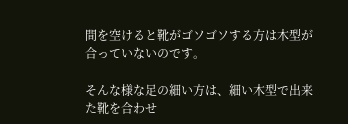間を空けると靴がゴソゴソする方は木型が合っていないのです。

そんな様な足の細い方は、細い木型で出来た靴を合わせ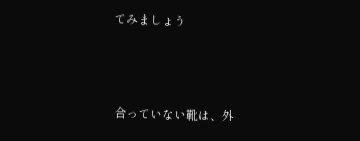てみましょう



合っていない靴は、外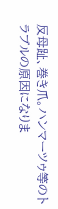反母趾、巻き爪。ハンマーツゥ等のトラブルの原因になりま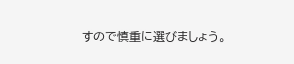すので慎重に選びましょう。